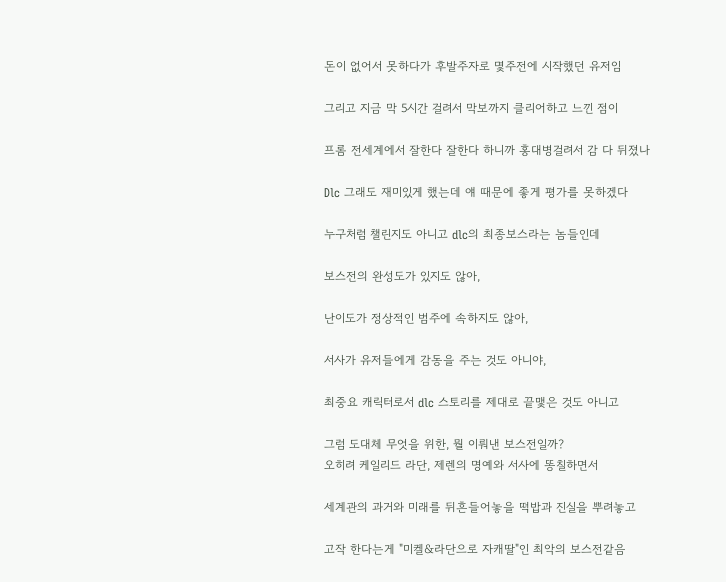돈이 없어서 못하다가 후발주자로 몇주전에 시작했던 유저임

그리고 지금 막 5시간 걸려서 막보까지 클리어하고 느낀 점이

프롬 전세계에서 잘한다 잘한다 하니까 홍대병걸려서 감 다 뒤졌나

Dlc 그래도 재미있게 했는데 얘 때문에 좋게 평가를 못하겠다

누구처럼 챌린지도 아니고 dlc의 최종보스라는 놈들인데

보스전의 완성도가 있지도 않아,

난이도가 정상적인 범주에 속하지도 않아,

서사가 유저들에게 감동을 주는 것도 아니야,

최중요 캐릭터로서 dlc 스토리를 제대로 끝맻은 것도 아니고

그럼 도대체 무엇을 위한, 뭘 이뤄낸 보스전일까?
오히려 케일리드 라단, 제렌의 명예와 서사에 똥칠하면서

세계관의 과거와 미래를 뒤흔들어놓을 떡밥과 진실을 뿌려놓고

고작 한다는게 "미켈&라단으로 자캐딸"인 최악의 보스전같음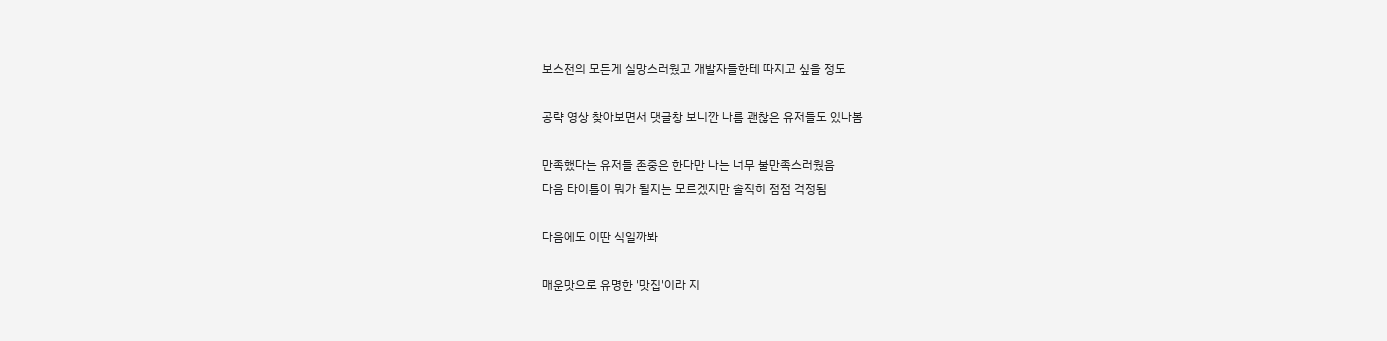보스전의 모든게 실망스러웠고 개발자들한테 따지고 싶을 정도

공략 영상 찾아보면서 댓글창 보니깐 나름 괜찮은 유저들도 있나봄

만족했다는 유저들 존중은 한다만 나는 너무 불만족스러웠음
다음 타이틀이 뭐가 될지는 모르겠지만 솔직히 점점 걱정됨

다음에도 이딴 식일까봐

매운맛으로 유명한 '맛집'이라 지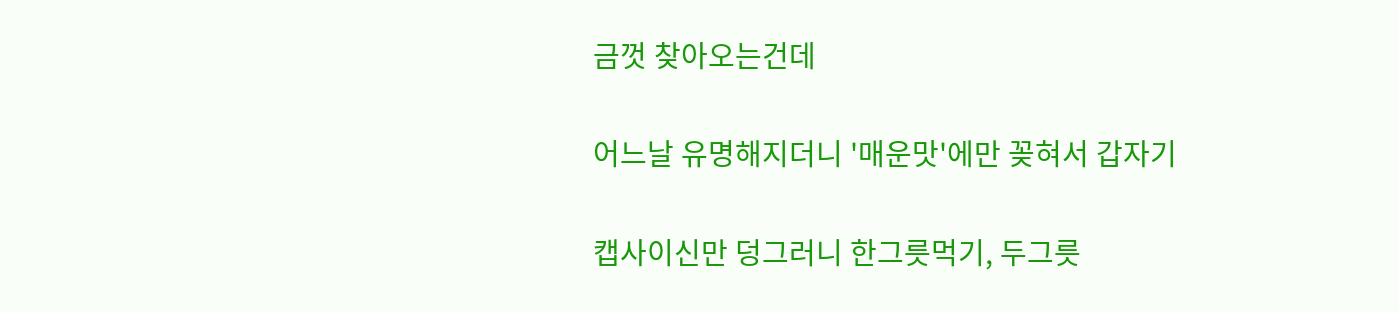금껏 찾아오는건데

어느날 유명해지더니 '매운맛'에만 꽂혀서 갑자기

캡사이신만 덩그러니 한그릇먹기, 두그릇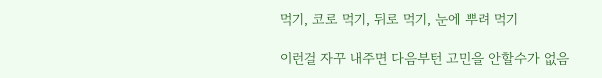먹기, 코로 먹기, 뒤로 먹기, 눈에 뿌려 먹기

이런걸 자꾸 내주면 다음부턴 고민을 안할수가 없음